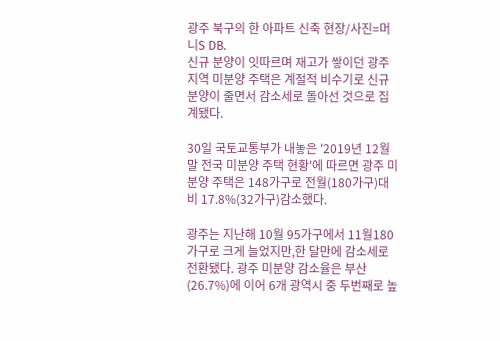광주 북구의 한 아파트 신축 현장/사진=머니S DB.
신규 분양이 잇따르며 재고가 쌓이던 광주지역 미분양 주택은 계절적 비수기로 신규 분양이 줄면서 감소세로 돌아선 것으로 집계됐다.

30일 국토교통부가 내놓은 '2019년 12월말 전국 미분양 주택 현황'에 따르면 광주 미분양 주택은 148가구로 전월(180가구)대비 17.8%(32가구)감소했다.

광주는 지난해 10월 95가구에서 11월180가구로 크게 늘었지만,한 달만에 감소세로 전환됐다. 광주 미분양 감소율은 부산(26.7%)에 이어 6개 광역시 중 두번째로 높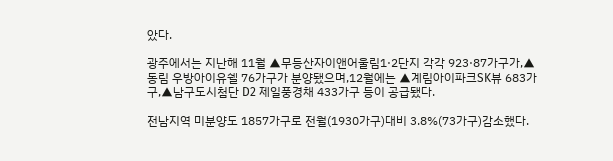았다.

광주에서는 지난해 11월 ▲무등산자이앤어울림1·2단지 각각 923·87가구가,▲동림 우방아이유쉘 76가구가 분양됐으며,12월에는 ▲계림아이파크SK뷰 683가구,▲남구도시첨단 D2 제일풍경채 433가구 등이 공급됐다.

전남지역 미분양도 1857가구로 전월(1930가구)대비 3.8%(73가구)감소했다.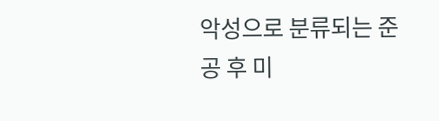악성으로 분류되는 준공 후 미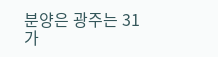분양은 광주는 31가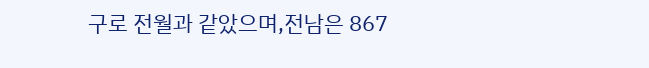구로 전월과 같았으며,전남은 867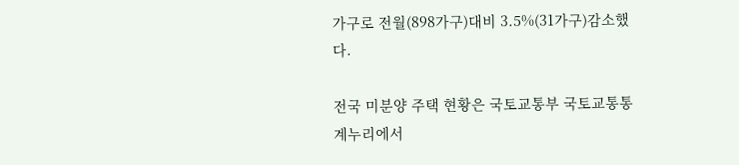가구로 전월(898가구)대비 3.5%(31가구)감소했다.

전국 미분양 주택 현황은 국토교통부 국토교통통계누리에서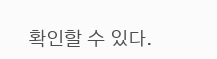확인할 수 있다.